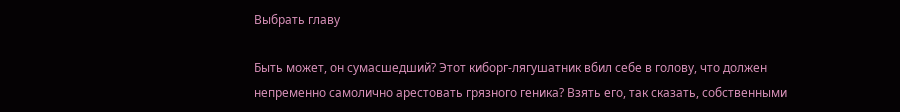Выбрать главу

Быть может, он сумасшедший? Этот киборг-лягушатник вбил себе в голову, что должен непременно самолично арестовать грязного геника? Взять его, так сказать, собственными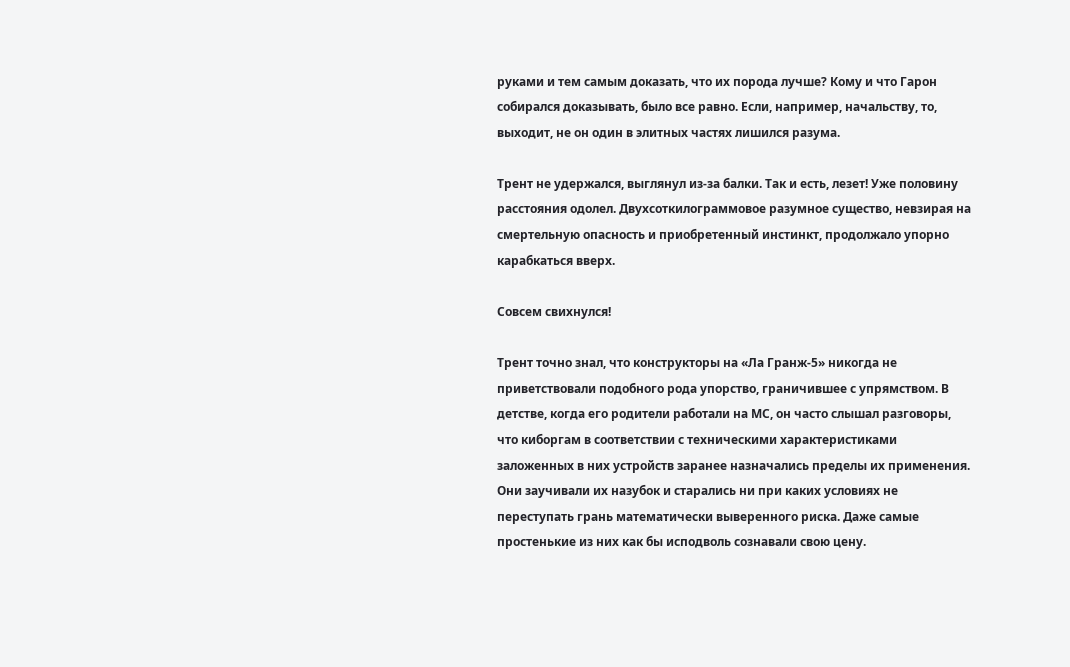руками и тем самым доказать, что их порода лучше? Кому и что Гарон собирался доказывать, было все равно. Если, например, начальству, то, выходит, не он один в элитных частях лишился разума.

Трент не удержался, выглянул из-за балки. Так и есть, лезет! Уже половину расстояния одолел. Двухсоткилограммовое разумное существо, невзирая на смертельную опасность и приобретенный инстинкт, продолжало упорно карабкаться вверх.

Совсем свихнулся!

Трент точно знал, что конструкторы на «Ла Гранж-5» никогда не приветствовали подобного рода упорство, граничившее с упрямством. В детстве, когда его родители работали на МС, он часто слышал разговоры, что киборгам в соответствии с техническими характеристиками заложенных в них устройств заранее назначались пределы их применения. Они заучивали их назубок и старались ни при каких условиях не переступать грань математически выверенного риска. Даже самые простенькие из них как бы исподволь сознавали свою цену.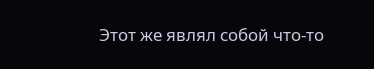Этот же являл собой что-то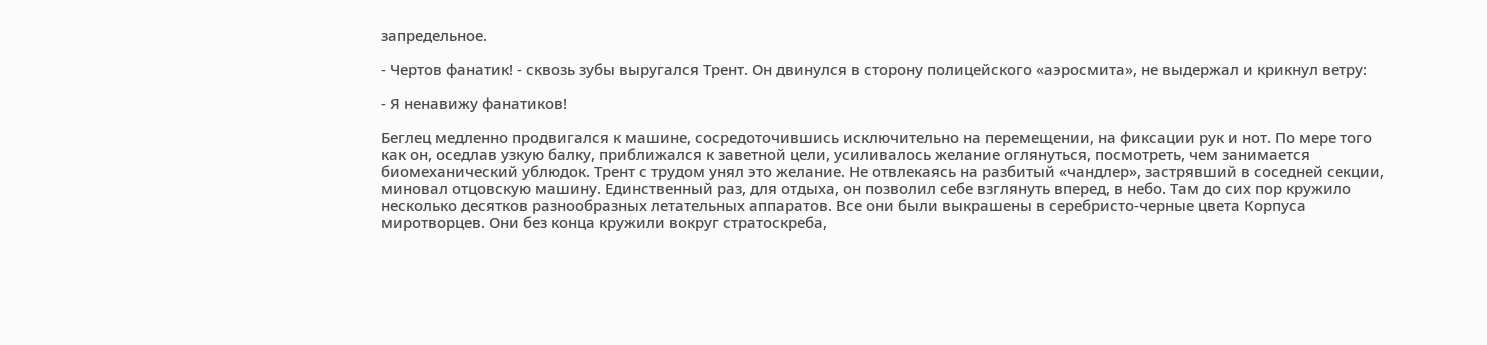запредельное.

- Чертов фанатик! - сквозь зубы выругался Трент. Он двинулся в сторону полицейского «аэросмита», не выдержал и крикнул ветру:

- Я ненавижу фанатиков!

Беглец медленно продвигался к машине, сосредоточившись исключительно на перемещении, на фиксации рук и нот. По мере того как он, оседлав узкую балку, приближался к заветной цели, усиливалось желание оглянуться, посмотреть, чем занимается биомеханический ублюдок. Трент с трудом унял это желание. Не отвлекаясь на разбитый «чандлер», застрявший в соседней секции, миновал отцовскую машину. Единственный раз, для отдыха, он позволил себе взглянуть вперед, в небо. Там до сих пор кружило несколько десятков разнообразных летательных аппаратов. Все они были выкрашены в серебристо-черные цвета Корпуса миротворцев. Они без конца кружили вокруг стратоскреба,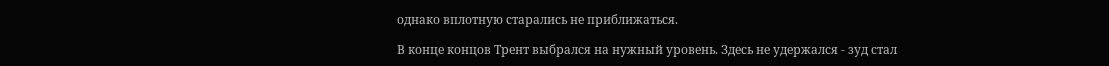однако вплотную старались не приближаться.

В конце концов Трент выбрался на нужный уровень. Здесь не удержался - зуд стал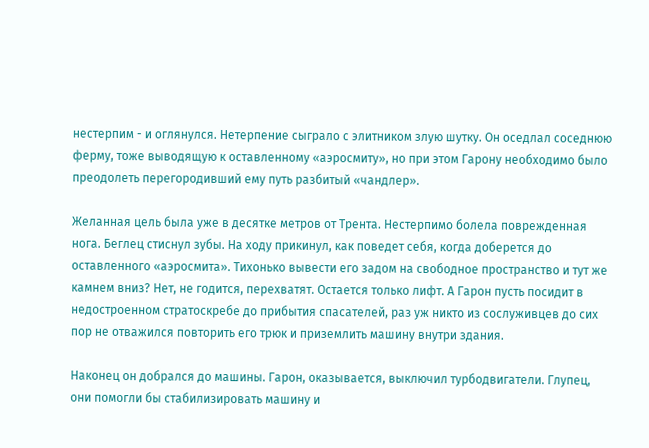нестерпим - и оглянулся. Нетерпение сыграло с элитником злую шутку. Он оседлал соседнюю ферму, тоже выводящую к оставленному «аэросмиту», но при этом Гарону необходимо было преодолеть перегородивший ему путь разбитый «чандлер».

Желанная цель была уже в десятке метров от Трента. Нестерпимо болела поврежденная нога. Беглец стиснул зубы. На ходу прикинул, как поведет себя, когда доберется до оставленного «аэросмита». Тихонько вывести его задом на свободное пространство и тут же камнем вниз? Нет, не годится, перехватят. Остается только лифт. А Гарон пусть посидит в недостроенном стратоскребе до прибытия спасателей, раз уж никто из сослуживцев до сих пор не отважился повторить его трюк и приземлить машину внутри здания.

Наконец он добрался до машины. Гарон, оказывается, выключил турбодвигатели. Глупец, они помогли бы стабилизировать машину и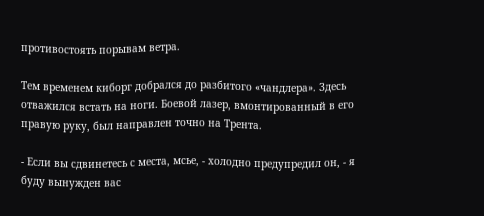противостоять порывам ветра.

Тем временем киборг добрался до разбитого «чандлера». Здесь отважился встать на ноги. Боевой лазер, вмонтированный в его правую руку, был направлен точно на Трента.

- Если вы сдвинетесь с места, мсье, - холодно предупредил он, - я буду вынужден вас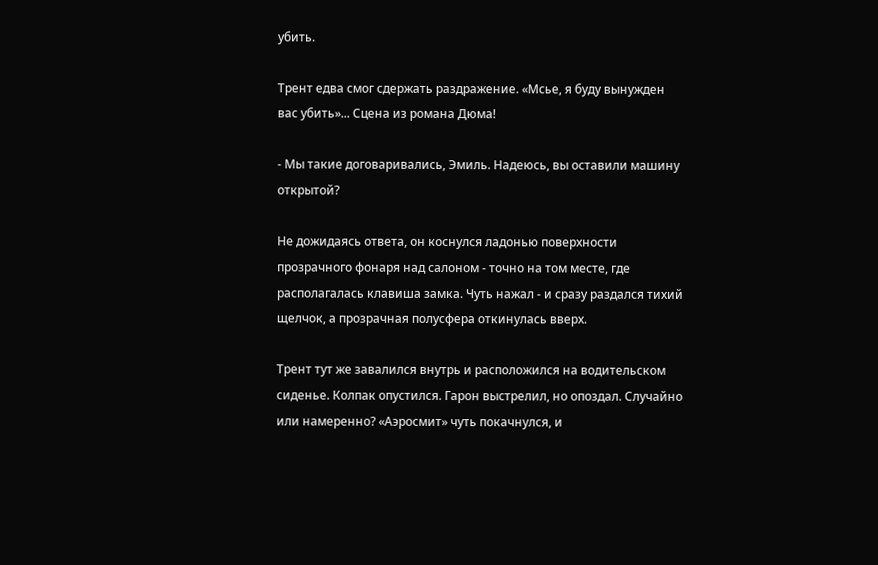убить.

Трент едва смог сдержать раздражение. «Мсье, я буду вынужден вас убить»... Сцена из романа Дюма!

- Мы такие договаривались, Эмиль. Надеюсь, вы оставили машину открытой?

Не дожидаясь ответа, он коснулся ладонью поверхности прозрачного фонаря над салоном - точно на том месте, где располагалась клавиша замка. Чуть нажал - и сразу раздался тихий щелчок, а прозрачная полусфера откинулась вверх.

Трент тут же завалился внутрь и расположился на водительском сиденье. Колпак опустился. Гарон выстрелил, но опоздал. Случайно или намеренно? «Аэросмит» чуть покачнулся, и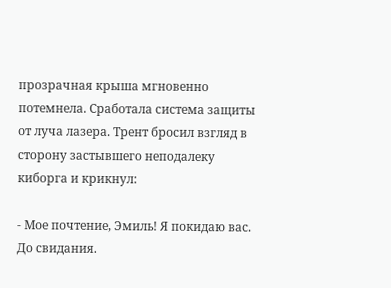прозрачная крыша мгновенно потемнела. Сработала система защиты от луча лазера. Трент бросил взгляд в сторону застывшего неподалеку киборга и крикнул:

- Мое почтение, Эмиль! Я покидаю вас. До свидания.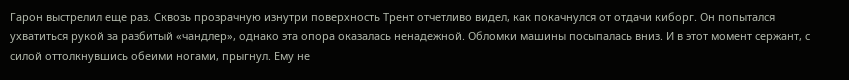Гарон выстрелил еще раз. Сквозь прозрачную изнутри поверхность Трент отчетливо видел, как покачнулся от отдачи киборг. Он попытался ухватиться рукой за разбитый «чандлер», однако эта опора оказалась ненадежной. Обломки машины посыпалась вниз. И в этот момент сержант, с силой оттолкнувшись обеими ногами, прыгнул. Ему не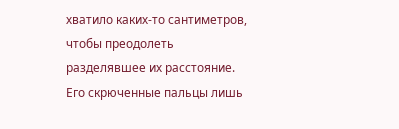хватило каких-то сантиметров, чтобы преодолеть разделявшее их расстояние. Его скрюченные пальцы лишь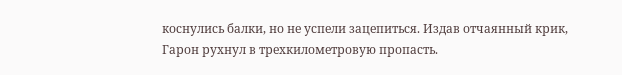коснулись балки, но не успели зацепиться. Издав отчаянный крик, Гарон рухнул в трехкилометровую пропасть.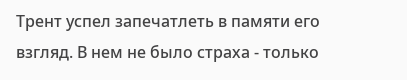Трент успел запечатлеть в памяти его взгляд. В нем не было страха - только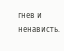гнев и ненависть.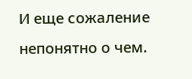И еще сожаление непонятно о чем.